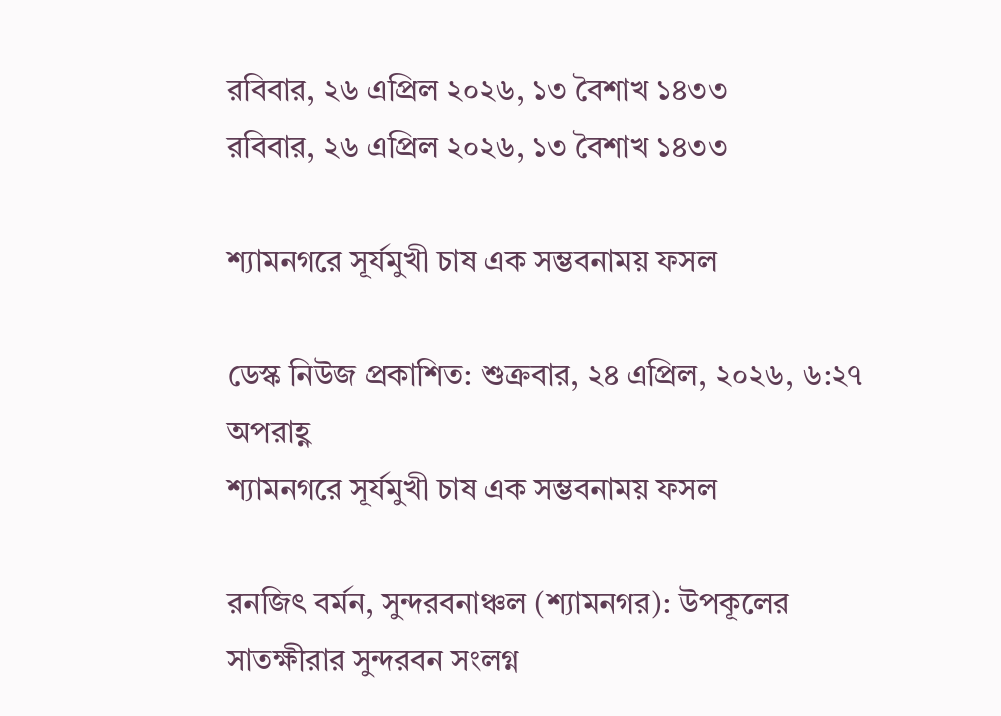রবিবার, ২৬ এপ্রিল ২০২৬, ১৩ বৈশাখ ১৪৩৩
রবিবার, ২৬ এপ্রিল ২০২৬, ১৩ বৈশাখ ১৪৩৩

শ্যামনগরে সূর্যমুখী চাষ এক সম্ভবনাময় ফসল

ডেস্ক নিউজ প্রকাশিত: শুক্রবার, ২৪ এপ্রিল, ২০২৬, ৬:২৭ অপরাহ্ণ
শ্যামনগরে সূর্যমুখী চাষ এক সম্ভবনাময় ফসল

রনজিৎ বর্মন, সুন্দরবনাঞ্চল (শ্যামনগর): উপকূলের সাতক্ষীরার সুন্দরবন সংলগ্ন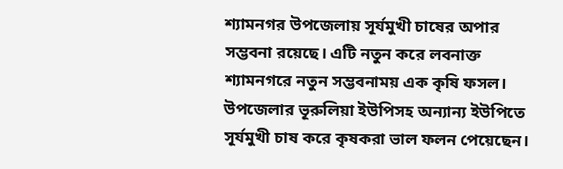শ্যামনগর উপজেলায় সূর্যমুখী চাষের অপার সম্ভবনা রয়েছে। এটি নতুন করে লবনাক্ত শ্যামনগরে নতুন সম্ভবনাময় এক কৃষি ফসল। উপজেলার ভূরুলিয়া ইউপিসহ অন্যান্য ইউপিতে সূর্যমুখী চাষ করে কৃষকরা ভাল ফলন পেয়েছেন।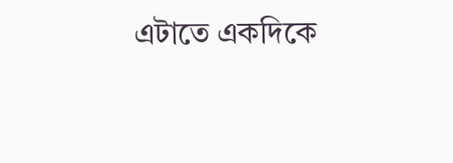এটাতে একদিকে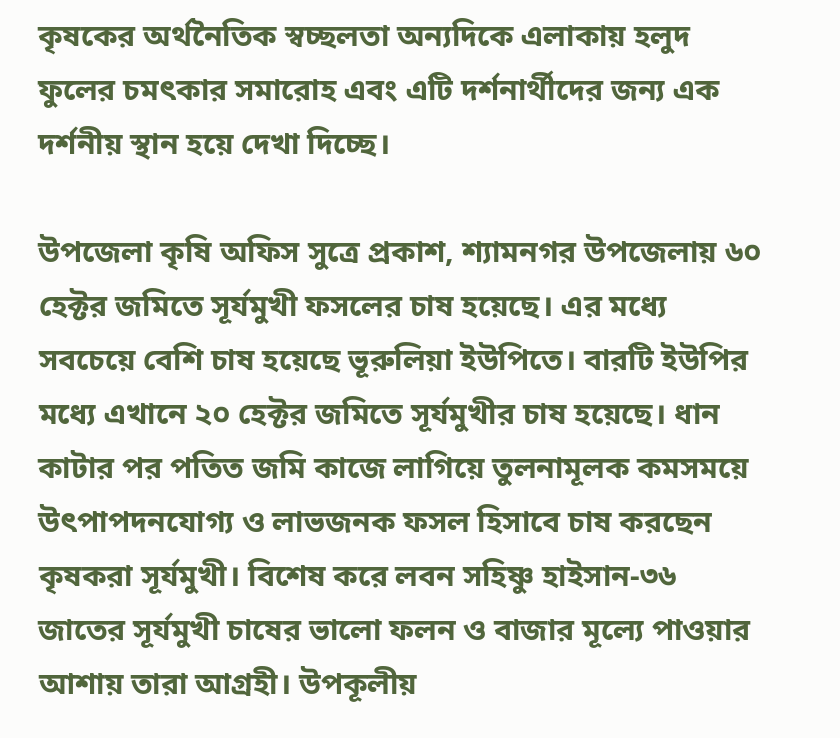কৃষকের অর্থনৈতিক স্বচ্ছলতা অন্যদিকে এলাকায় হলুদ ফুলের চমৎকার সমারোহ এবং এটি দর্শনার্থীদের জন্য এক দর্শনীয় স্থান হয়ে দেখা দিচ্ছে।

উপজেলা কৃষি অফিস সুত্রে প্রকাশ, শ্যামনগর উপজেলায় ৬০ হেক্টর জমিতে সূর্যমুখী ফসলের চাষ হয়েছে। এর মধ্যে সবচেয়ে বেশি চাষ হয়েছে ভূরুলিয়া ইউপিতে। বারটি ইউপির মধ্যে এখানে ২০ হেক্টর জমিতে সূর্যমুখীর চাষ হয়েছে। ধান কাটার পর পতিত জমি কাজে লাগিয়ে তুলনামূলক কমসময়ে উৎপাপদনযোগ্য ও লাভজনক ফসল হিসাবে চাষ করছেন কৃষকরা সূর্যমুখী। বিশেষ করে লবন সহিষ্ণু হাইসান-৩৬ জাতের সূর্যমুখী চাষের ভালো ফলন ও বাজার মূল্যে পাওয়ার আশায় তারা আগ্রহী। উপকূলীয়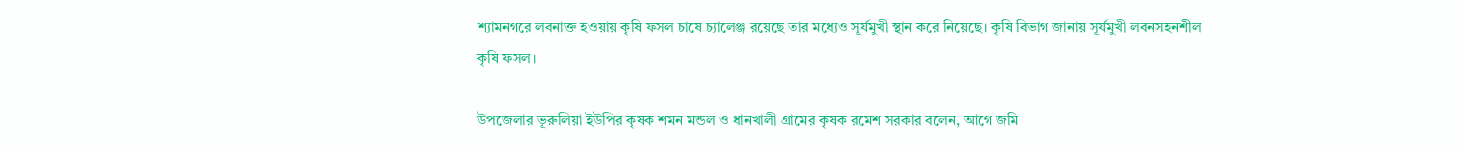শ্যামনগরে লবনাক্ত হওয়ায় কৃষি ফসল চাষে চ্যালেঞ্জ রয়েছে তার মধ্যেও সূর্যমুখী স্থান করে নিয়েছে। কৃষি বিভাগ জানায় সূর্যমুখী লবনসহনশীল কৃষি ফসল।

উপজেলার ভূরুলিয়া ইউপির কৃষক শমন মন্ডল ও ধানখালী গ্রামের কৃষক রমেশ সরকার বলেন, আগে জমি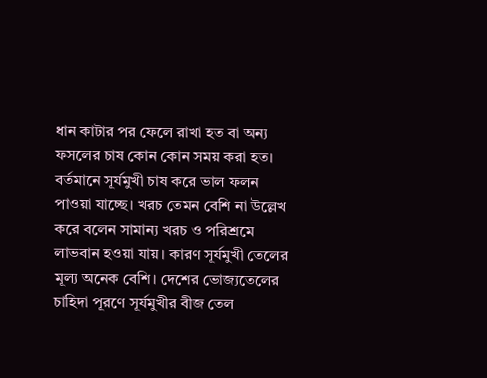ধান কাটার পর ফেলে রাখা হত বা অন্য ফসলের চাষ কোন কোন সময় করা হত। বর্তমানে সূর্যমুখী চাষ করে ভাল ফলন পাওয়া যাচ্ছে। খরচ তেমন বেশি না উল্লেখ করে বলেন সামান্য খরচ ও পরিশ্রমে লাভবান হওয়া যায়। কারণ সূর্যমুখী তেলের মূল্য অনেক বেশি। দেশের ভোজ্যতেলের চাহিদা পূরণে সূর্যমুখীর বীজ তেল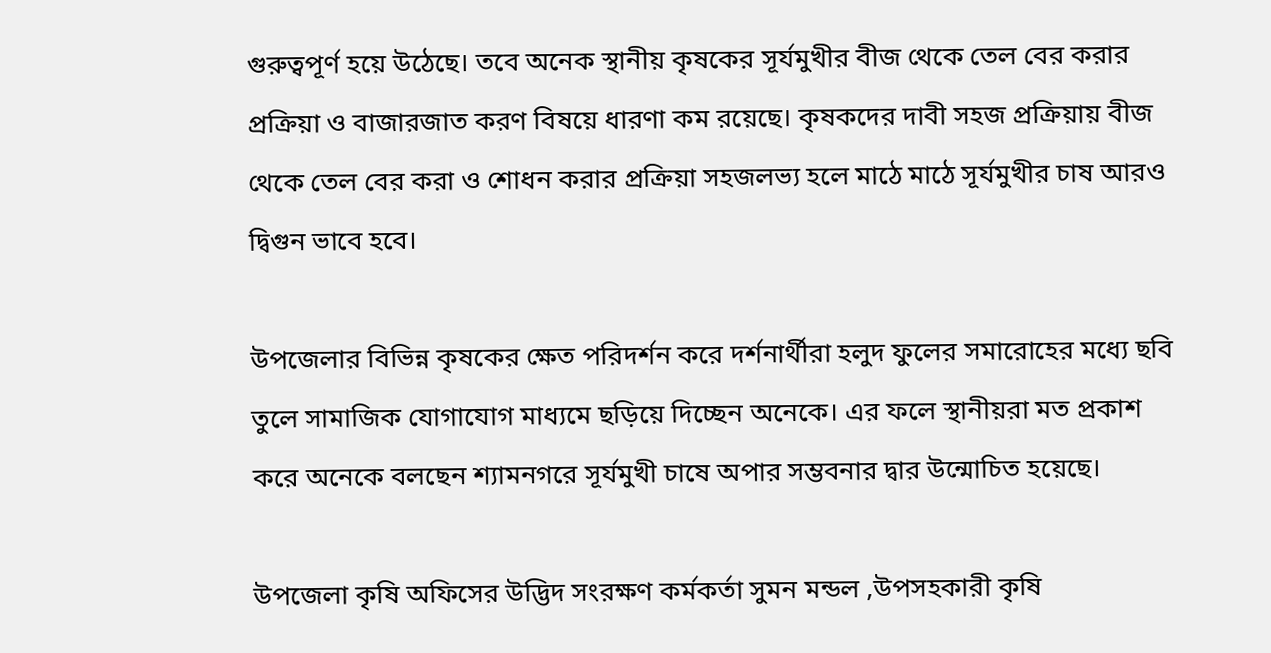গুরুত্বপূর্ণ হয়ে উঠেছে। তবে অনেক স্থানীয় কৃষকের সূর্যমুখীর বীজ থেকে তেল বের করার প্রক্রিয়া ও বাজারজাত করণ বিষয়ে ধারণা কম রয়েছে। কৃষকদের দাবী সহজ প্রক্রিয়ায় বীজ থেকে তেল বের করা ও শোধন করার প্রক্রিয়া সহজলভ্য হলে মাঠে মাঠে সূর্যমুখীর চাষ আরও দ্বিগুন ভাবে হবে।

উপজেলার বিভিন্ন কৃষকের ক্ষেত পরিদর্শন করে দর্শনার্থীরা হলুদ ফুলের সমারোহের মধ্যে ছবি তুলে সামাজিক যোগাযোগ মাধ্যমে ছড়িয়ে দিচ্ছেন অনেকে। এর ফলে স্থানীয়রা মত প্রকাশ করে অনেকে বলছেন শ্যামনগরে সূর্যমুখী চাষে অপার সম্ভবনার দ্বার উন্মোচিত হয়েছে।

উপজেলা কৃষি অফিসের উদ্ভিদ সংরক্ষণ কর্মকর্তা সুমন মন্ডল ,উপসহকারী কৃষি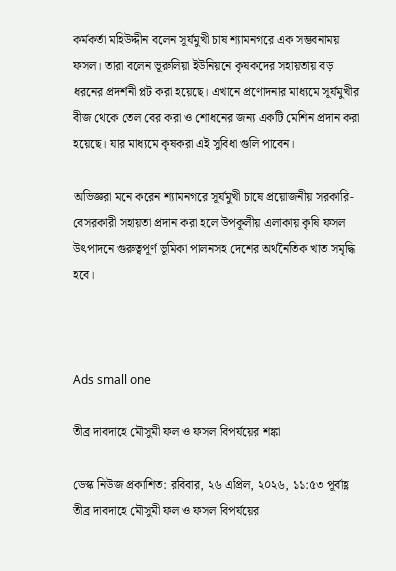কর্মকর্তা মহিউদ্দীন বলেন সূর্যমুখী চাষ শ্যামনগরে এক সম্ভবনাময় ফসল। তারা বলেন ভূরুলিয়া ইউনিয়নে কৃষকদের সহায়তায় বড় ধরনের প্রদর্শনী প্লট করা হয়েছে। এখানে প্রণোদনার মাধ্যমে সূর্যমুখীর বীজ থেকে তেল বের করা ও শোধনের জন্য একটি মেশিন প্রদান করা হয়েছে। যার মাধ্যমে কৃষকরা এই সুবিধা গুলি পাবেন।

অভিজ্ঞরা মনে করেন শ্যামনগরে সূর্যমুখী চাষে প্রয়োজনীয় সরকারি-বেসরকারী সহায়তা প্রদান করা হলে উপকূলীয় এলাকায় কৃষি ফসল উৎপাদনে গুরুত্বপূর্ণ ভূমিকা পালনসহ দেশের অর্থনৈতিক খাত সমৃদ্ধি হবে।



Ads small one

তীব্র দাবদাহে মৌসুমী ফল ও ফসল বিপর্যয়ের শঙ্কা

ডেস্ক নিউজ প্রকাশিত: রবিবার, ২৬ এপ্রিল, ২০২৬, ১১:৫৩ পূর্বাহ্ণ
তীব্র দাবদাহে মৌসুমী ফল ও ফসল বিপর্যয়ের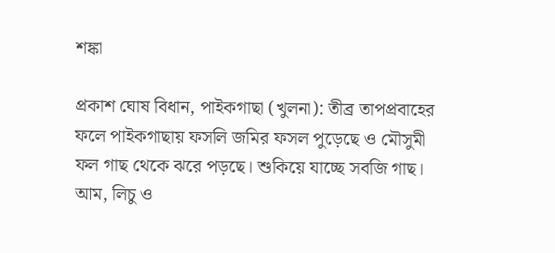শঙ্কা

প্রকাশ ঘোষ বিধান, পাইকগাছা (খুলনা): তীব্র তাপপ্রবাহের ফলে পাইকগাছায় ফসলি জমির ফসল পুড়েছে ও মৌসুমী ফল গাছ থেকে ঝরে পড়ছে। শুকিয়ে যাচ্ছে সবজি গাছ। আম, লিচু ও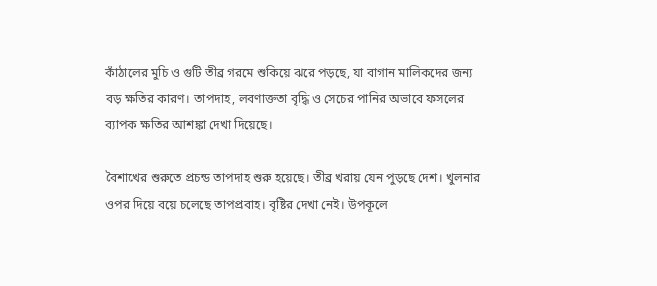কাঁঠালের মুচি ও গুটি তীব্র গরমে শুকিয়ে ঝরে পড়ছে, যা বাগান মালিকদের জন্য বড় ক্ষতির কারণ। তাপদাহ, লবণাক্ততা বৃদ্ধি ও সেচের পানির অভাবে ফসলের ব্যাপক ক্ষতির আশঙ্কা দেখা দিয়েছে।

বৈশাখের শুরুতে প্রচন্ড তাপদাহ শুরু হয়েছে। তীব্র খরায় যেন পুড়ছে দেশ। খুলনার ওপর দিয়ে বয়ে চলেছে তাপপ্রবাহ। বৃষ্টির দেখা নেই। উপকূলে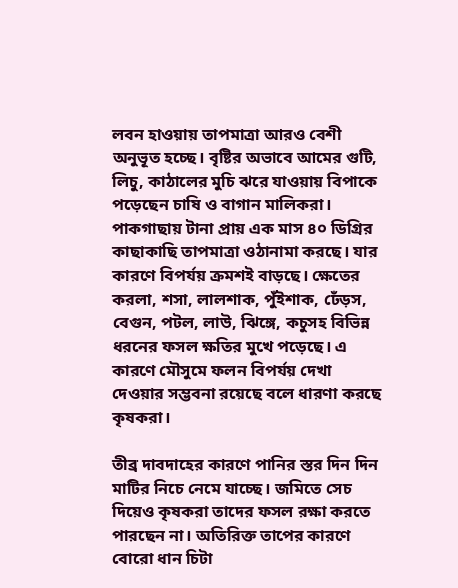লবন হাওয়ায় তাপমাত্রা আরও বেশী অনুভূত হচ্ছে। বৃষ্টির অভাবে আমের গুটি, লিচু, কাঠালের মুচি ঝরে যাওয়ায় বিপাকে পড়েছেন চাষি ও বাগান মালিকরা। পাকগাছায় টানা প্রায় এক মাস ৪০ ডিগ্রির কাছাকাছি তাপমাত্রা ওঠানামা করছে। যার কারণে বিপর্যয় ক্রমশই বাড়ছে। ক্ষেতের করলা, শসা, লালশাক, পুঁইশাক, ঢেঁড়স, বেগুন, পটল, লাউ, ঝিঙ্গে, কচুসহ বিভিন্ন ধরনের ফসল ক্ষতির মুখে পড়েছে। এ কারণে মৌসুমে ফলন বিপর্যয় দেখা দেওয়ার সম্ভবনা রয়েছে বলে ধারণা করছে কৃষকরা।

তীব্র দাবদাহের কারণে পানির স্তর দিন দিন মাটির নিচে নেমে যাচ্ছে। জমিতে সেচ দিয়েও কৃষকরা তাদের ফসল রক্ষা করতে পারছেন না। অতিরিক্ত তাপের কারণে বোরো ধান চিটা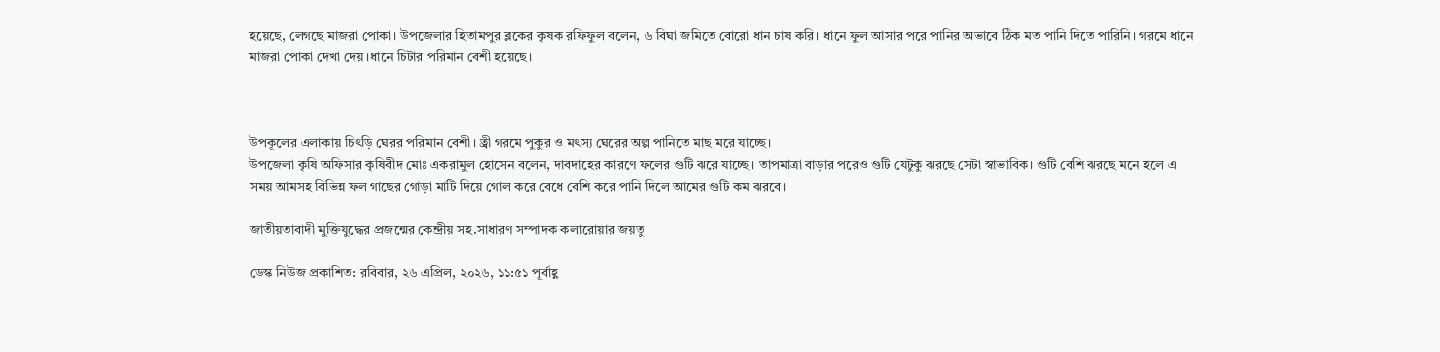হয়েছে, লেগছে মাজরা পোকা। উপজেলার হিতামপুর ব্লকের কৃষক রফিফুল বলেন, ৬ বিঘা জমিতে বোরো ধান চাষ করি। ধানে ফুল আসার পরে পানির অভাবে ঠিক মত পানি দিতে পারিনি। গরমে ধানে মাজরা পোকা দেখা দেয়।ধানে চিটার পরিমান বেশী হয়েছে।



উপকূলের এলাকায় চিৎড়ি ঘেরর পরিমান বেশী। ত্ব্রী গরমে পুকুর ও মৎস্য ঘেরের অল্প পানিতে মাছ মরে যাচ্ছে।
উপজেলা কৃষি অফিসার কৃষিবীদ মোঃ একরামুল হোসেন বলেন, দাবদাহের কারণে ফলের গুটি ঝরে যাচ্ছে। তাপমাত্রা বাড়ার পরেও গুটি যেটুকু ঝরছে সেটা স্বাভাবিক। গুটি বেশি ঝরছে মনে হলে এ সময় আমসহ বিভিন্ন ফল গাছের গোড়া মাটি দিয়ে গোল করে বেধে বেশি করে পানি দিলে আমের গুটি কম ঝরবে।

জাতীয়তাবাদী মুক্তিযুদ্ধের প্রজন্মের কেন্দ্রীয় সহ.সাধারণ সম্পাদক কলারোয়ার জয়তু

ডেস্ক নিউজ প্রকাশিত: রবিবার, ২৬ এপ্রিল, ২০২৬, ১১:৫১ পূর্বাহ্ণ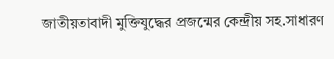জাতীয়তাবাদী মুক্তিযুদ্ধের প্রজন্মের কেন্দ্রীয় সহ.সাধারণ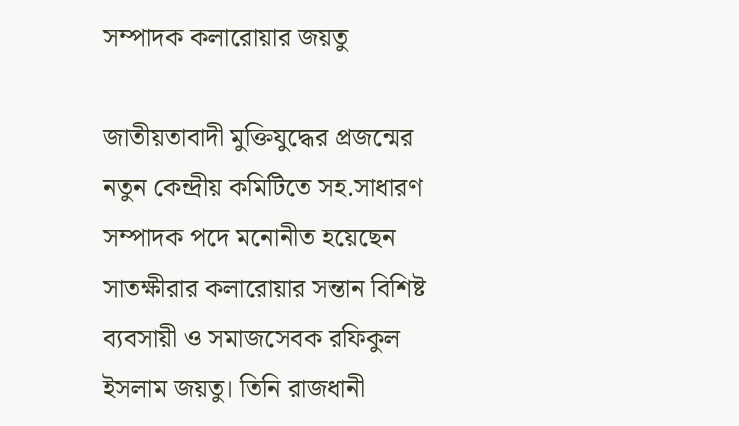সম্পাদক কলারোয়ার জয়তু

জাতীয়তাবাদী মুক্তিযুদ্ধের প্রজন্মের নতুন কেন্দ্রীয় কমিটিতে সহ.সাধারণ সম্পাদক পদে মনোনীত হয়েছেন সাতক্ষীরার কলারোয়ার সন্তান বিশিষ্ট ব্যবসায়ী ও সমাজসেবক রফিকুল ইসলাম জয়তু। তিনি রাজধানী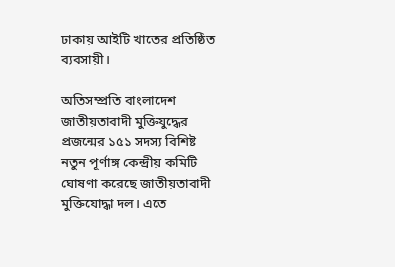ঢাকায় আইটি খাতের প্রতিষ্ঠিত ব্যবসায়ী।

অতিসম্প্রতি বাংলাদেশ জাতীয়তাবাদী মুক্তিযুদ্ধের প্রজন্মের ১৫১ সদস্য বিশিষ্ট নতুন পূর্ণাঙ্গ কেন্দ্রীয় কমিটি ঘোষণা করেছে জাতীয়তাবাদী মুক্তিযোদ্ধা দল। এতে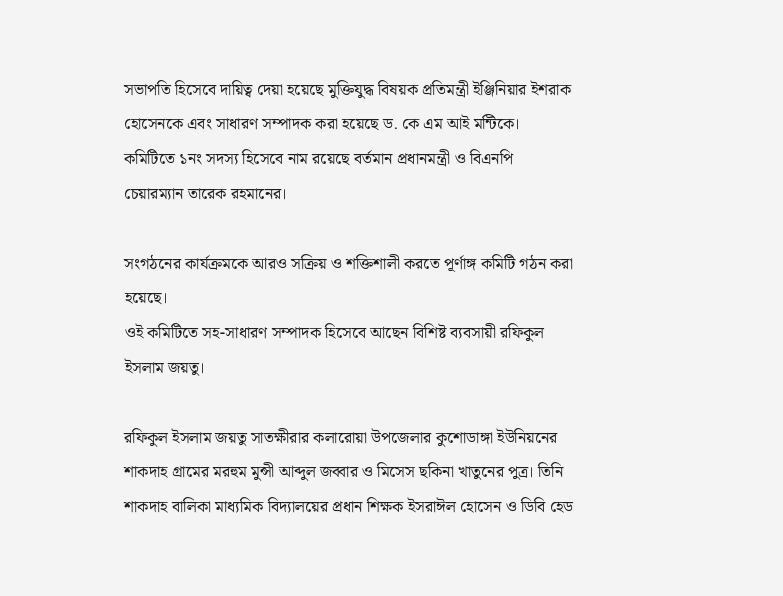সভাপতি হিসেবে দায়িত্ব দেয়া হয়েছে মুক্তিযুদ্ধ বিষয়ক প্রতিমন্ত্রী ইঞ্জিনিয়ার ইশরাক হোসেনকে এবং সাধারণ সম্পাদক করা হয়েছে ড. কে এম আই মন্টিকে। কমিটিতে ১নং সদস্য হিসেবে নাম রয়েছে বর্তমান প্রধানমন্ত্রী ও বিএনপি চেয়ারম্যান তারেক রহমানের।

সংগঠনের কার্যক্রমকে আরও সক্রিয় ও শক্তিশালী করতে পূর্ণাঙ্গ কমিটি গঠন করা হয়েছে।
ওই কমিটিতে সহ-সাধারণ সম্পাদক হিসেবে আছেন বিশিষ্ট ব্যবসায়ী রফিকুল ইসলাম জয়তু।

রফিকুল ইসলাম জয়তু সাতক্ষীরার কলারোয়া উপজেলার কুশোডাঙ্গা ইউনিয়নের শাকদাহ গ্রামের মরহুম মুন্সী আব্দুল জব্বার ও মিসেস ছকিনা খাতুনের পুত্র। তিনি শাকদাহ বালিকা মাধ্যমিক বিদ্যালয়ের প্রধান শিক্ষক ইসরাঈল হোসেন ও ডিবি হেড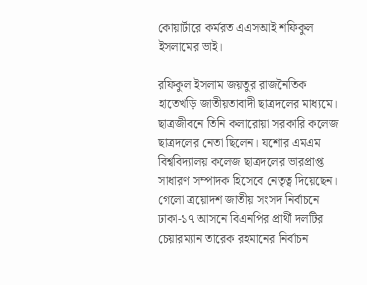কোয়ার্টারে কর্মরত এএসআই শফিকুল ইসলামের ভাই।

রফিকুল ইসলাম জয়তুর রাজনৈতিক হাতেখড়ি জাতীয়তাবাদী ছাত্রদলের মাধ্যমে। ছাত্রজীবনে তিনি কলারোয়া সরকারি কলেজ ছাত্রদলের নেতা ছিলেন। যশোর এমএম বিশ্ববিদ্যালয় কলেজ ছাত্রদলের ভারপ্রাপ্ত সাধারণ সম্পাদক হিসেবে নেতৃত্ব দিয়েছেন। গেলো ত্রয়োদশ জাতীয় সংসদ নির্বাচনে ঢাকা-১৭ আসনে বিএনপির প্রার্থী দলটির চেয়ারম্যান তারেক রহমানের নির্বাচন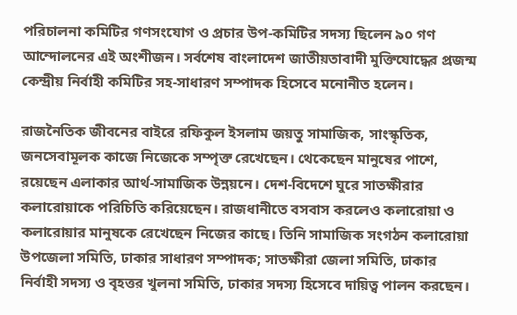পরিচালনা কমিটির গণসংযোগ ও প্রচার উপ-কমিটির সদস্য ছিলেন ৯০ গণ আন্দোলনের এই অংশীজন। সর্বশেষ বাংলাদেশ জাতীয়তাবাদী মুক্তিযোদ্ধের প্রজন্ম কেন্দ্রীয় নির্বাহী কমিটির সহ-সাধারণ সম্পাদক হিসেবে মনোনীত হলেন।

রাজনৈতিক জীবনের বাইরে রফিকুল ইসলাম জয়তু সামাজিক, সাংস্কৃতিক, জনসেবামূলক কাজে নিজেকে সম্পৃক্ত রেখেছেন। থেকেছেন মানুষের পাশে, রয়েছেন এলাকার আর্থ-সামাজিক উন্নয়নে। দেশ-বিদেশে ঘুরে সাতক্ষীরার কলারোয়াকে পরিচিতি করিয়েছেন। রাজধানীতে বসবাস করলেও কলারোয়া ও কলারোয়ার মানুষকে রেখেছেন নিজের কাছে। তিনি সামাজিক সংগঠন কলারোয়া উপজেলা সমিতি, ঢাকার সাধারণ সম্পাদক; সাতক্ষীরা জেলা সমিতি, ঢাকার নির্বাহী সদস্য ও বৃহত্তর খুলনা সমিতি, ঢাকার সদস্য হিসেবে দায়িত্ব পালন করছেন।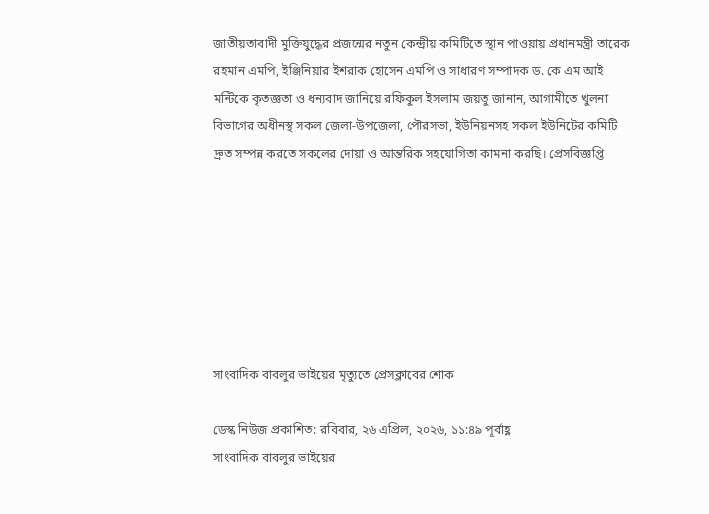জাতীয়তাবাদী মুক্তিযুদ্ধের প্রজন্মের নতুন কেন্দ্রীয় কমিটিতে স্থান পাওয়ায় প্রধানমন্ত্রী তারেক রহমান এমপি, ইঞ্জিনিয়ার ইশরাক হোসেন এমপি ও সাধারণ সম্পাদক ড. কে এম আই মন্টিকে কৃতজ্ঞতা ও ধন্যবাদ জানিয়ে রফিকুল ইসলাম জয়তু জানান, আগামীতে খুলনা বিভাগের অধীনস্থ সকল জেলা-উপজেলা, পৌরসভা, ইউনিয়নসহ সকল ইউনিটের কমিটি দ্রুত সম্পন্ন করতে সকলের দোয়া ও আন্তরিক সহযোগিতা কামনা করছি। প্রেসবিজ্ঞপ্তি







সাংবাদিক বাবলুর ভাইয়ের মৃত্যুতে প্রেসক্লাবের শোক

ডেস্ক নিউজ প্রকাশিত: রবিবার, ২৬ এপ্রিল, ২০২৬, ১১:৪৯ পূর্বাহ্ণ
সাংবাদিক বাবলুর ভাইয়ের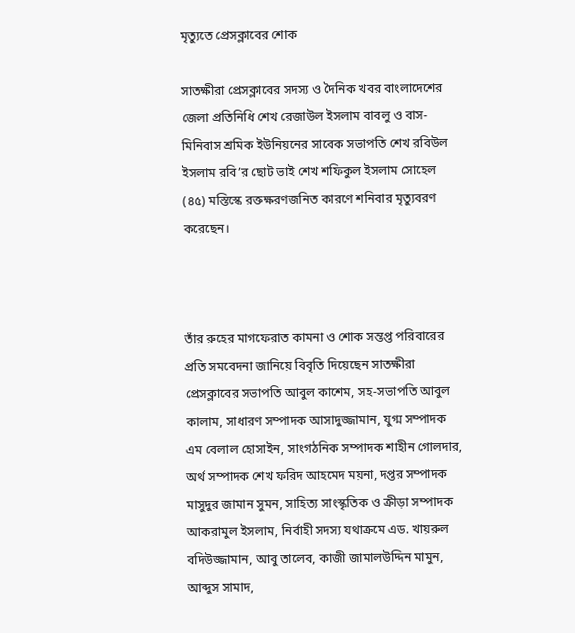মৃত্যুতে প্রেসক্লাবের শোক

সাতক্ষীরা প্রেসক্লাবের সদস্য ও দৈনিক খবর বাংলাদেশের জেলা প্রতিনিধি শেখ রেজাউল ইসলাম বাবলু ও বাস-মিনিবাস শ্রমিক ইউনিয়নের সাবেক সভাপতি শেখ রবিউল ইসলাম রবি’র ছোট ভাই শেখ শফিকুল ইসলাম সোহেল (৪৫) মস্তিস্কে রক্তক্ষরণজনিত কারণে শনিবার মৃত্যুবরণ করেছেন।



তাঁর রুহের মাগফেরাত কামনা ও শোক সন্তপ্ত পরিবারের প্রতি সমবেদনা জানিয়ে বিবৃতি দিয়েছেন সাতক্ষীরা প্রেসক্লাবের সভাপতি আবুল কাশেম, সহ-সভাপতি আবুল কালাম, সাধারণ সম্পাদক আসাদুজ্জামান, যুগ্ম সম্পাদক এম বেলাল হোসাইন, সাংগঠনিক সম্পাদক শাহীন গোলদার, অর্থ সম্পাদক শেখ ফরিদ আহমেদ ময়না, দপ্তর সম্পাদক মাসুদুর জামান সুমন, সাহিত্য সাংস্কৃতিক ও ক্রীড়া সম্পাদক আকরামুল ইসলাম, নির্বাহী সদস্য যথাক্রমে এড. খায়রুল বদিউজ্জামান, আবু তালেব, কাজী জামালউদ্দিন মামুন, আব্দুস সামাদ,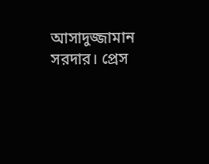আসাদুজ্জামান সরদার। প্রেস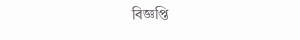বিজ্ঞপ্তি